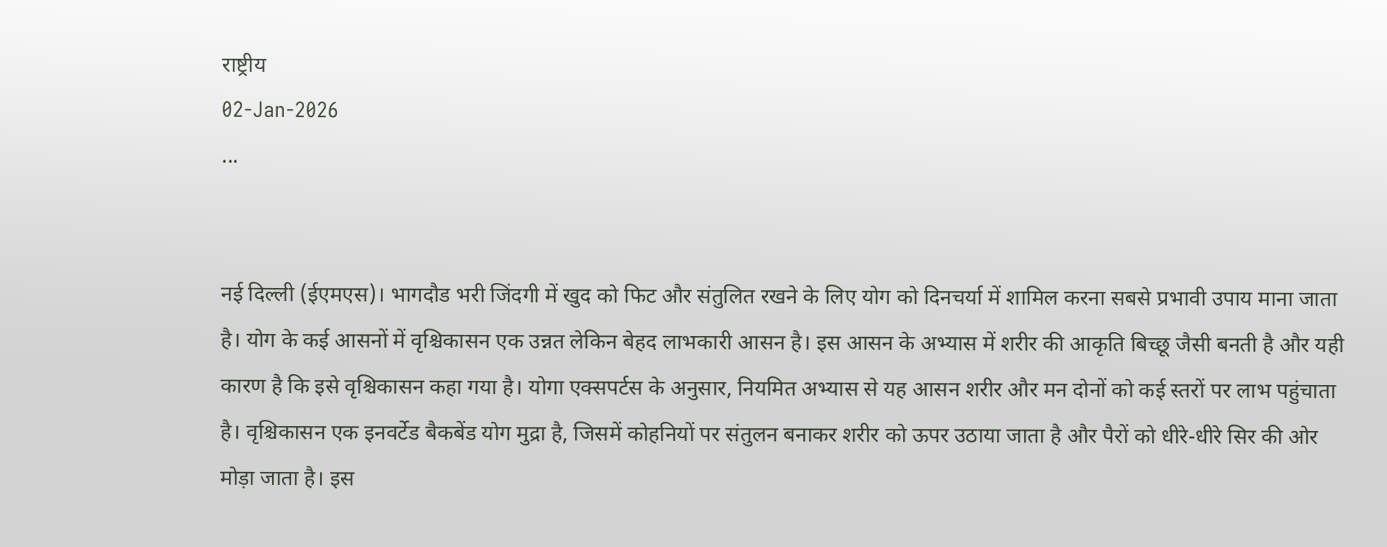राष्ट्रीय
02-Jan-2026
...


नई दिल्ली (ईएमएस)। भागदौड भरी जिंदगी में खुद को फिट और संतुलित रखने के लिए योग को दिनचर्या में शामिल करना सबसे प्रभावी उपाय माना जाता है। योग के कई आसनों में वृश्चिकासन एक उन्नत लेकिन बेहद लाभकारी आसन है। इस आसन के अभ्यास में शरीर की आकृति बिच्छू जैसी बनती है और यही कारण है कि इसे वृश्चिकासन कहा गया है। योगा एक्सपर्टस के अनुसार, नियमित अभ्यास से यह आसन शरीर और मन दोनों को कई स्तरों पर लाभ पहुंचाता है। वृश्चिकासन एक इनवर्टेड बैकबेंड योग मुद्रा है, जिसमें कोहनियों पर संतुलन बनाकर शरीर को ऊपर उठाया जाता है और पैरों को धीरे-धीरे सिर की ओर मोड़ा जाता है। इस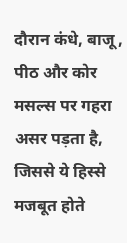दौरान कंधे, बाजू, पीठ और कोर मसल्स पर गहरा असर पड़ता है, जिससे ये हिस्से मजबूत होते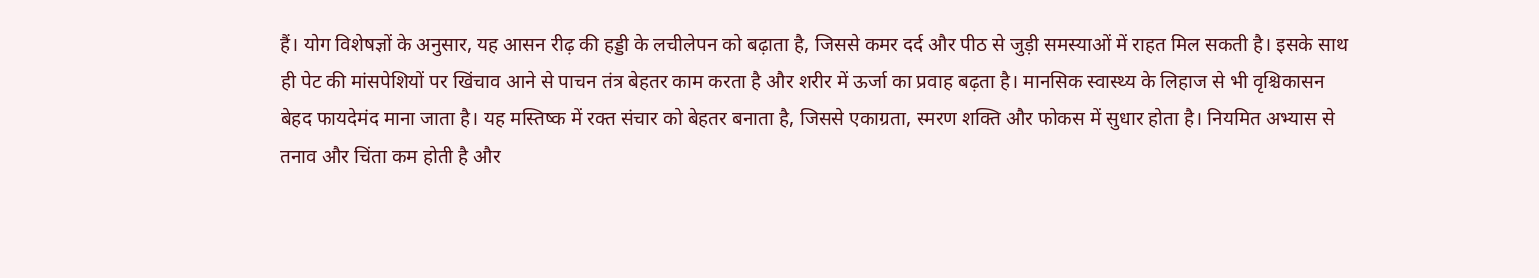हैं। योग विशेषज्ञों के अनुसार, यह आसन रीढ़ की हड्डी के लचीलेपन को बढ़ाता है, जिससे कमर दर्द और पीठ से जुड़ी समस्याओं में राहत मिल सकती है। इसके साथ ही पेट की मांसपेशियों पर खिंचाव आने से पाचन तंत्र बेहतर काम करता है और शरीर में ऊर्जा का प्रवाह बढ़ता है। मानसिक स्वास्थ्य के लिहाज से भी वृश्चिकासन बेहद फायदेमंद माना जाता है। यह मस्तिष्क में रक्त संचार को बेहतर बनाता है, जिससे एकाग्रता, स्मरण शक्ति और फोकस में सुधार होता है। नियमित अभ्यास से तनाव और चिंता कम होती है और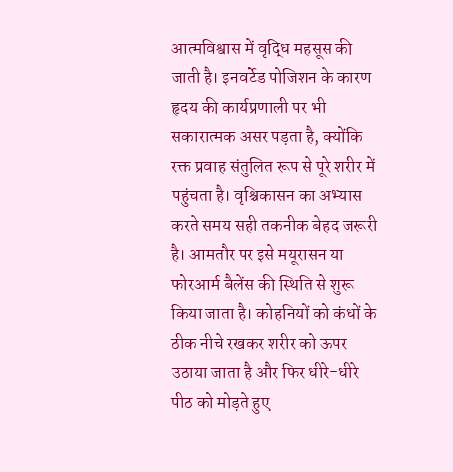आत्मविश्वास में वृद्धि महसूस की जाती है। इनवर्टेड पोजिशन के कारण हृदय की कार्यप्रणाली पर भी सकारात्मक असर पड़ता है, क्योंकि रक्त प्रवाह संतुलित रूप से पूरे शरीर में पहुंचता है। वृश्चिकासन का अभ्यास करते समय सही तकनीक बेहद जरूरी है। आमतौर पर इसे मयूरासन या फोरआर्म बैलेंस की स्थिति से शुरू किया जाता है। कोहनियों को कंधों के ठीक नीचे रखकर शरीर को ऊपर उठाया जाता है और फिर धीरे-धीरे पीठ को मोड़ते हुए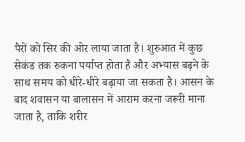पैरों को सिर की ओर लाया जाता है। शुरुआत में कुछ सेकंड तक रुकना पर्याप्त होता है और अभ्यास बढ़ने के साथ समय को धीरे-धीरे बढ़ाया जा सकता है। आसन के बाद शवासन या बालासन में आराम करना जरूरी माना जाता है, ताकि शरीर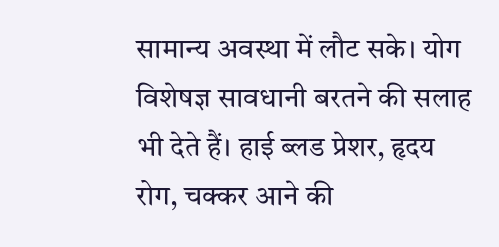सामान्य अवस्था में लौट सके। योग विशेषज्ञ सावधानी बरतने की सलाह भी देते हैं। हाई ब्लड प्रेशर, हृदय रोग, चक्कर आने की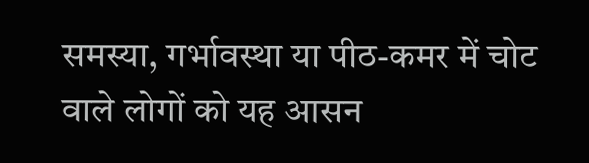समस्या, गर्भावस्था या पीठ-कमर में चोट वाले लोगों को यह आसन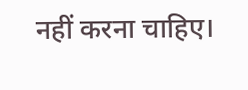नहीं करना चाहिए।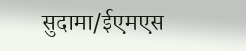सुदामा/ईएमएस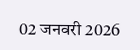02 जनवरी 2026